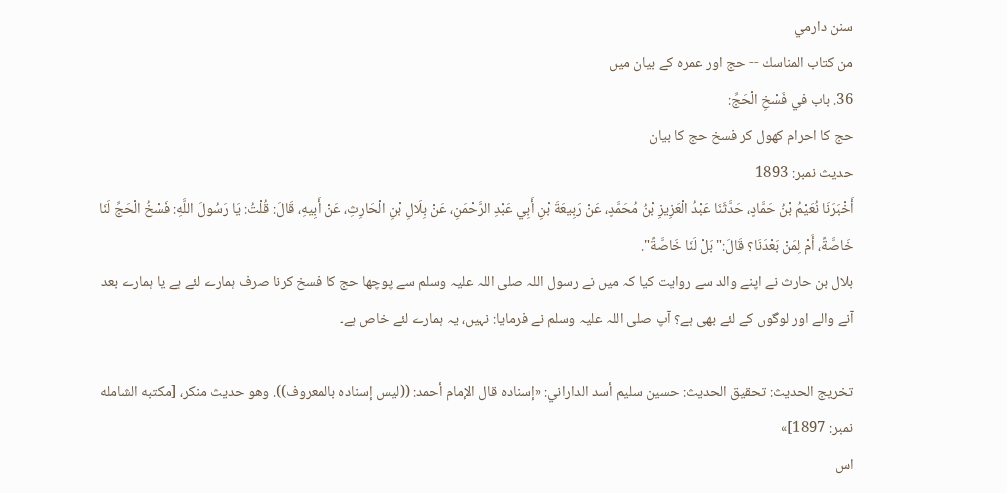سنن دارمي
من كتاب المناسك -- حج اور عمرہ کے بیان میں
36. باب في فَسْخِ الْحَجِّ:
حج کا احرام کھول کر فسخ حج کا بیان
حدیث نمبر: 1893
أَخْبَرَنَا نُعَيْمُ بْنُ حَمَّادٍ، حَدَّثَنَا عَبْدُ الْعَزِيزِ بْنُ مُحَمَّدٍ، عَنْ رَبِيعَةَ بْنِ أَبِي عَبْدِ الرَّحْمَنِ، عَنْ بِلَالِ بْنِ الْحَارِثِ، عَنْ أَبِيهِ، قَالَ: قُلْتُ: يَا رَسُولَ اللَّهِ: فَسْخُ الْحَجِّ لَنَا خَاصَّةً، أَمْ لِمَنْ بَعْدَنَا؟ قَالَ:"بَلْ لَنَا خَاصَّةً".
بلال بن حارث نے اپنے والد سے روایت کیا کہ میں نے رسول اللہ صلی اللہ علیہ وسلم سے پوچھا حج کا فسخ کرنا صرف ہمارے لئے ہے یا ہمارے بعد آنے والے اور لوگوں کے لئے بھی ہے؟ آپ صلی اللہ علیہ وسلم نے فرمایا: نہیں، یہ ہمارے لئے خاص ہے۔

تخریج الحدیث: تحقيق الحديث: حسين سليم أسد الداراني: «إسناده قال الإمام أحمد: ((ليس إسناده بالمعروف)). وهو حديث منكر، [مكتبه الشامله نمبر: 1897]»
اس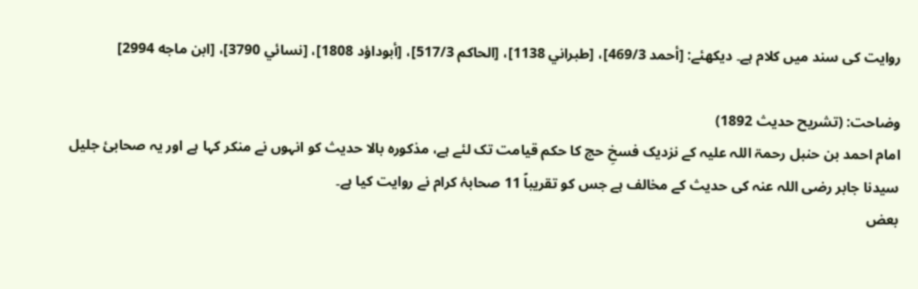روایت کی سند میں کلام ہے۔ دیکھئے: [أحمد 469/3]، [طبراني 1138]، [الحاكم 517/3]، [أبوداؤد 1808]، [نسائي 3790]، [ابن ماجه 2994]

وضاحت: (تشریح حدیث 1892)
امام احمد بن حنبل رحمۃ اللہ علیہ کے نزدیک فسخِ حج کا حکم قیامت تک لئے ہے، مذکورہ بالا حدیث کو انہوں نے منکر کہا ہے اور یہ صحابیٔ جلیل سیدنا جابر رضی اللہ عنہ کی حدیث کے مخالف ہے جس کو تقریباً 11 صحابۂ کرام نے روایت کیا ہے۔
بعض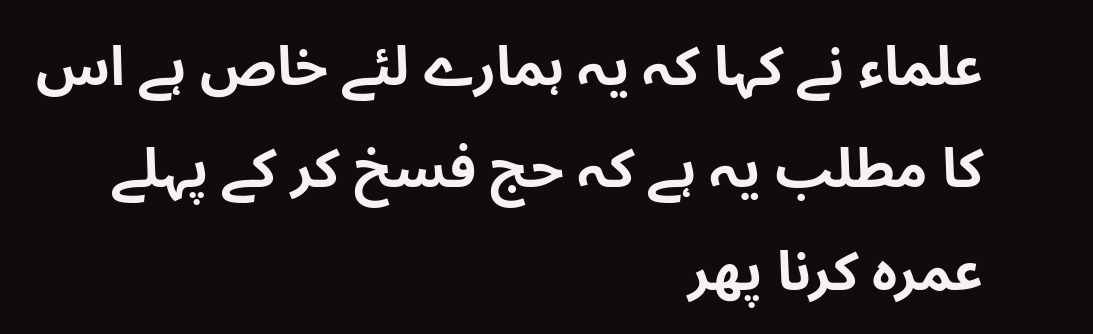علماء نے کہا کہ یہ ہمارے لئے خاص ہے اس کا مطلب یہ ہے کہ حج فسخ کر کے پہلے عمرہ کرنا پھر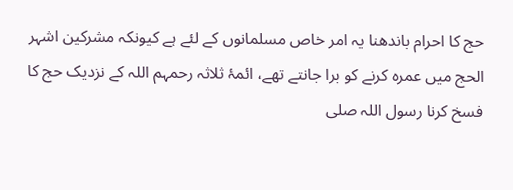حج کا احرام باندھنا یہ امر خاص مسلمانوں کے لئے ہے کیونکہ مشرکین اشہر الحج میں عمرہ کرنے کو برا جانتے تھے، ائمۂ ثلاثہ رحمہم اللہ کے نزدیک حج کا فسخ کرنا رسول اللہ صلی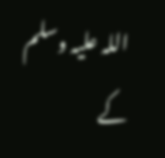اللہ علیہ وسلم کے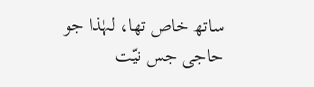ساتھ خاص تھا، لہٰذا جو حاجی جس نیّت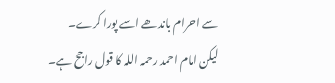سے احرام باندھے اسے پورا کرے۔
لیکن امام احمد رحمہ اللہ کا قول راجح ہے۔